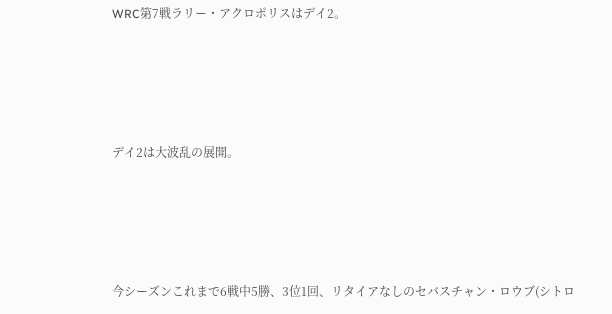WRC第7戦ラリー・アクロポリスはデイ2。




デイ2は大波乱の展開。




今シーズンこれまで6戦中5勝、3位1回、リタイアなしのセバスチャン・ロウブ(シトロ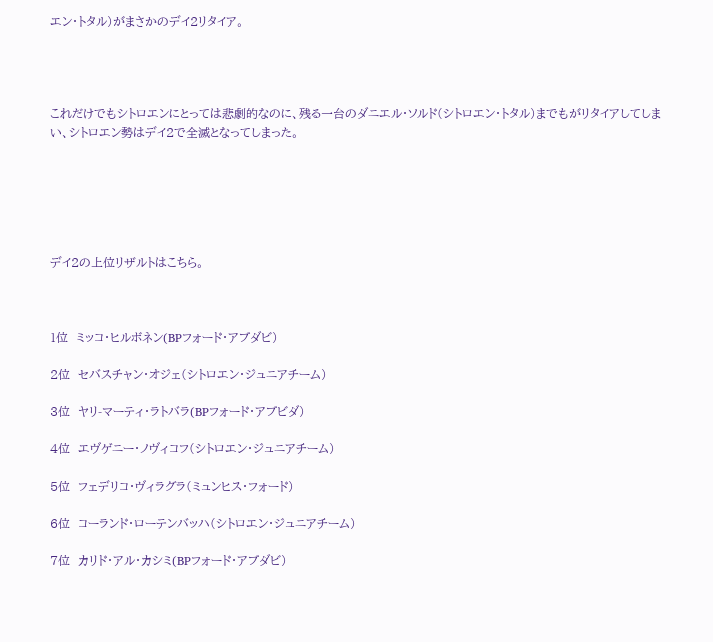エン・トタル)がまさかのデイ2リタイア。




これだけでもシトロエンにとっては悲劇的なのに、残る一台のダニエル・ソルド(シトロエン・トタル)までもがリタイアしてしまい、シトロエン勢はデイ2で全滅となってしまった。






デイ2の上位リザルトはこちら。



1位  ミッコ・ヒルボネン(BPフォード・アブダビ)

2位  セバスチャン・オジェ(シトロエン・ジュニアチーム)

3位  ヤリ-マーティ・ラトバラ(BPフォード・アブビダ)

4位  エヴゲニー・ノヴィコフ(シトロエン・ジュニアチーム)

5位  フェデリコ・ヴィラグラ(ミュンヒス・フォード)

6位  コーランド・ローテンバッハ(シトロエン・ジュニアチーム)

7位  カリド・アル・カシミ(BPフォード・アブダビ)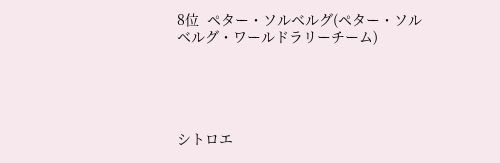8位  ペター・ソルベルグ(ペター・ソルベルグ・ワールドラリーチーム)





シトロエ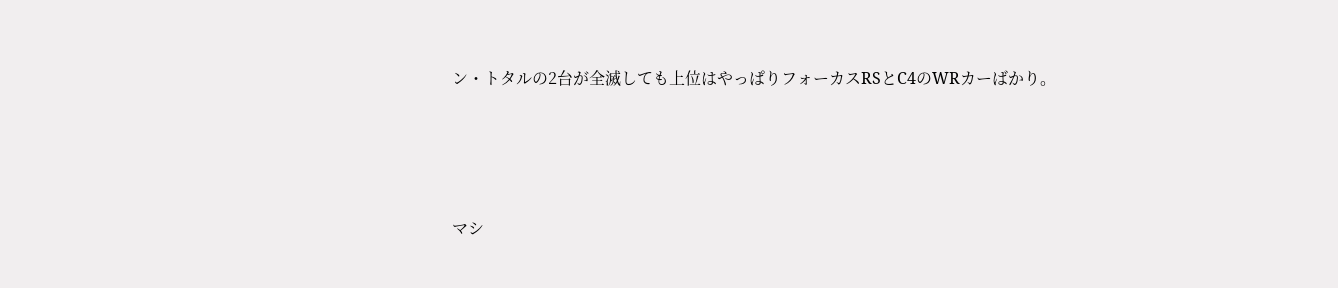ン・トタルの2台が全滅しても上位はやっぱりフォーカスRSとC4のWRカーばかり。




マシ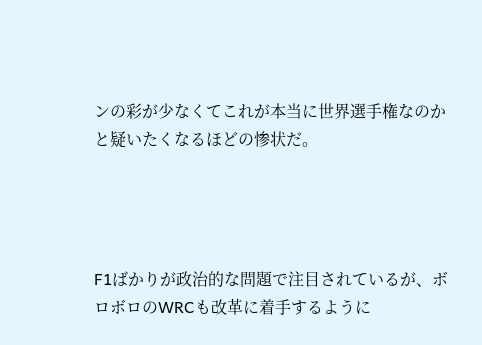ンの彩が少なくてこれが本当に世界選手権なのかと疑いたくなるほどの惨状だ。




F1ばかりが政治的な問題で注目されているが、ボロボロのWRCも改革に着手するように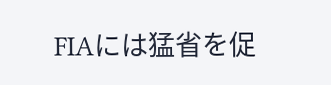FIAには猛省を促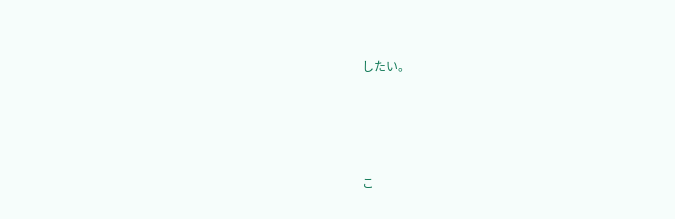したい。




こ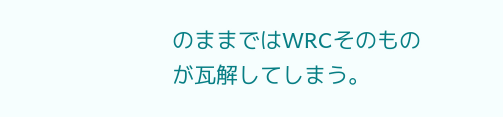のままではWRCそのものが瓦解してしまう。